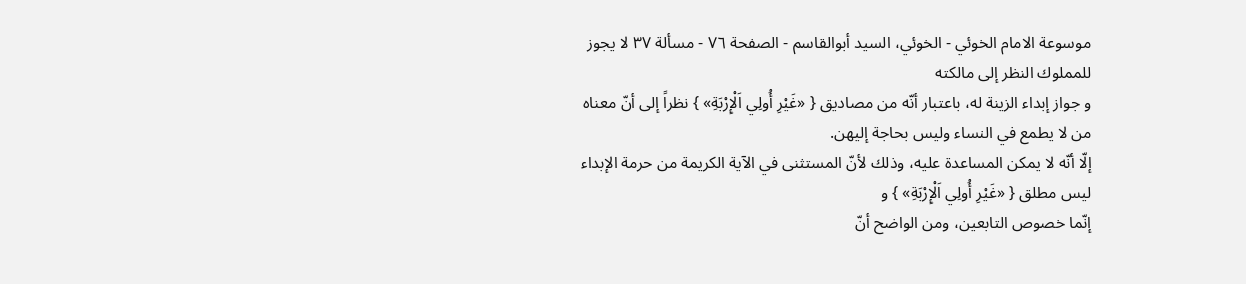موسوعة الامام الخوئي - الخوئي، السيد أبوالقاسم - الصفحة ٧٦ - مسألة ٣٧ لا يجوز للمملوك النظر إلى مالكته
و جواز إبداء الزينة له، باعتبار أنّه من مصاديق { «غَيْرِ أُولِي اَلْإِرْبَةِ» } نظراً إلى أنّ معناه من لا يطمع في النساء وليس بحاجة إليهن.
إلّا أنّه لا يمكن المساعدة عليه، وذلك لأنّ المستثنى في الآية الكريمة من حرمة الإبداء ليس مطلق { «غَيْرِ أُولِي اَلْإِرْبَةِ» } و
إنّما خصوص التابعين، ومن الواضح أنّ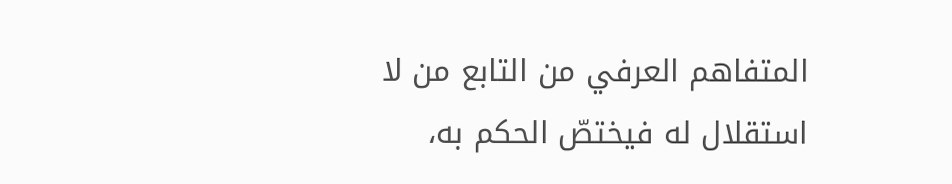المتفاهم العرفي من التابع من لا
استقلال له فيختصّ الحكم به،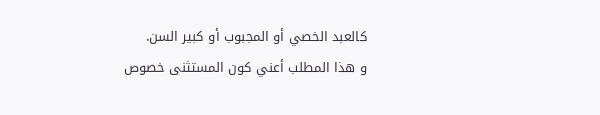كالعبد الخصي أو المجبوب أو كبير السن.
و هذا المطلب أعني كون المستثنى خصوص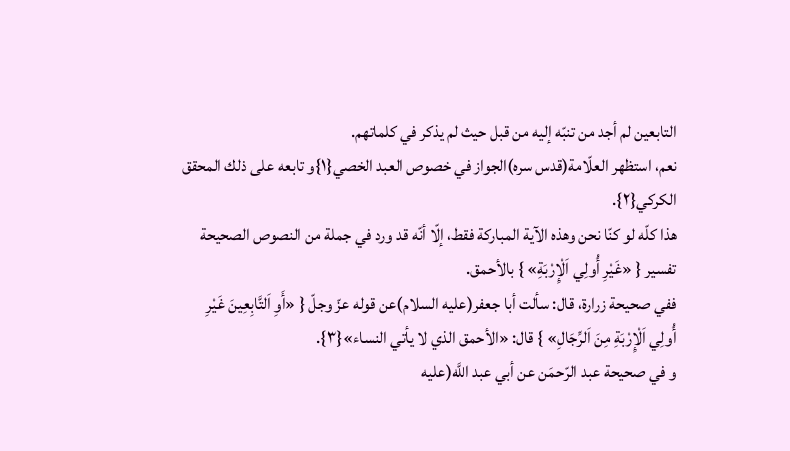التابعين لم أجد من تنبّه إليه من قبل حيث لم يذكر في كلماتهم.
نعم، استظهر العلّامة(قدس سره)الجواز في خصوص العبد الخصي{١}و تابعه على ذلك المحقق الكركي{٢}.
هذا كلّه لو كنّا نحن وهذه الآية المباركة فقط، إلّا أنّه قد ورد في جملة من النصوص الصحيحة تفسير { «غَيْرِ أُولِي اَلْإِرْبَةِ» } بالأحمق.
ففي صحيحة زرارة، قال: سألت أبا جعفر(عليه السلام)عن قوله عزّ وجلّ { «أَوِ اَلتَّابِعِينَ غَيْرِ أُولِي اَلْإِرْبَةِ مِنَ اَلرِّجَالِ» } قال: «الأحمق الذي لا يأتي النساء»{٣}.
و في صحيحة عبد الرّحمَن عن أبي عبد اللَّه(عليه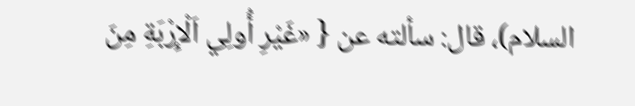السلام)، قال: سألته عن { «غَيْرِ أُولِي اَلْإِرْبَةِ مِنَ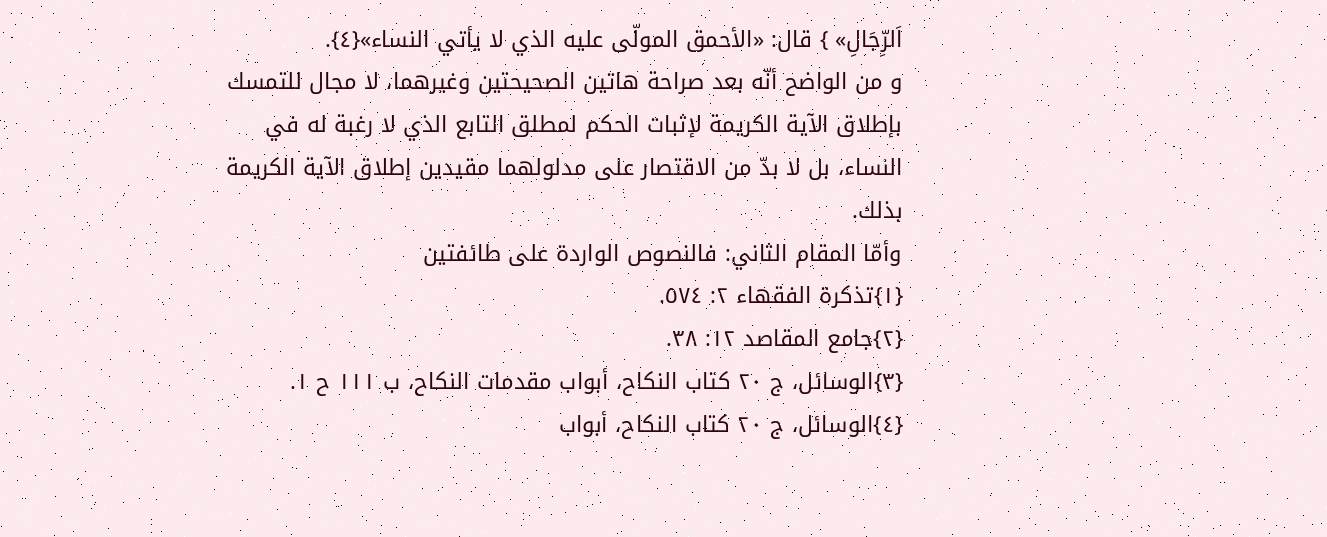اَلرِّجَالِ» } قال: «الأحمق المولّى عليه الذي لا يأتي النساء»{٤}.
و من الواضح أنّه بعد صراحة هاتين الصحيحتين وغيرهما، لا مجال للتمسك
بإطلاق الآية الكريمة لإثبات الحكم لمطلق التابع الذي لا رغبة له في
النساء، بل لا بدّ من الاقتصار على مدلولهما مقيدين إطلاق الآية الكريمة
بذلك.
وأمّا المقام الثاني: فالنصوص الواردة على طائفتين
{١}تذكرة الفقهاء ٢: ٥٧٤.
{٢}جامع المقاصد ١٢: ٣٨.
{٣}الوسائل، ج ٢٠ كتاب النكاح، أبواب مقدمات النكاح، ب ١١١ ح ١.
{٤}الوسائل، ج ٢٠ كتاب النكاح، أبواب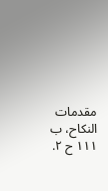مقدمات النكاح، ب ١١١ ح ٢.